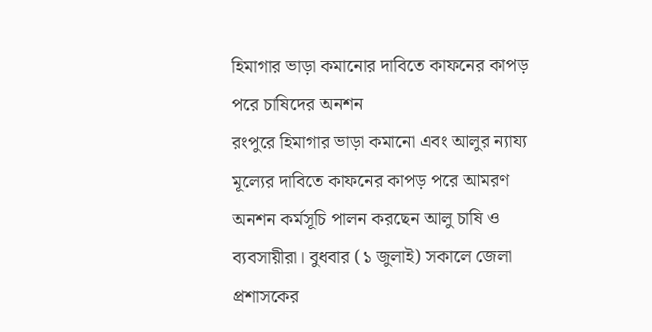হিমাগার ভাড়া কমানোর দাবিতে কাফনের কাপড় পরে চাষিদের অনশন
রংপুরে হিমাগার ভাড়া কমানো এবং আলুর ন্যায্য মূল্যের দাবিতে কাফনের কাপড় পরে আমরণ অনশন কর্মসূচি পালন করছেন আলু চাষি ও ব্যবসায়ীরা। বুধবার (১ জুলাই) সকালে জেলা প্রশাসকের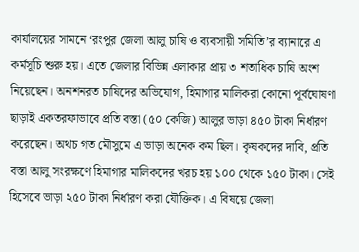কার্যালয়ের সামনে ‘রংপুর জেলা আলু চাষি ও ব্যবসায়ী সমিতি’র ব্যানারে এ কর্মসূচি শুরু হয়। এতে জেলার বিভিন্ন এলাকার প্রায় ৩ শতাধিক চাষি অংশ নিয়েছেন। অনশনরত চাষিদের অভিযোগ, হিমাগার মালিকরা কোনো পূর্বঘোষণা ছাড়াই একতরফাভাবে প্রতি বস্তা (৫০ কেজি) আলুর ভাড়া ৪৫০ টাকা নির্ধারণ করেছেন। অথচ গত মৌসুমে এ ভাড়া অনেক কম ছিল। কৃষকদের দাবি, প্রতি বস্তা আলু সংরক্ষণে হিমাগার মালিকদের খরচ হয় ১০০ থেকে ১৫০ টাকা। সেই হিসেবে ভাড়া ২৫০ টাকা নির্ধারণ করা যৌক্তিক। এ বিষয়ে জেলা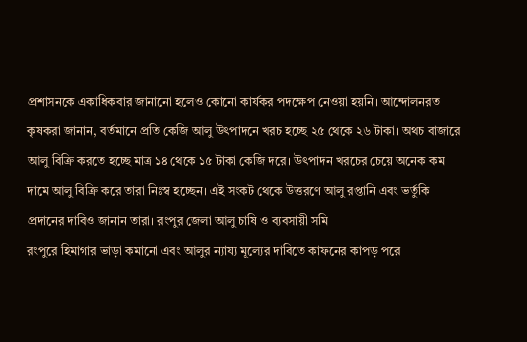প্রশাসনকে একাধিকবার জানানো হলেও কোনো কার্যকর পদক্ষেপ নেওয়া হয়নি। আন্দোলনরত কৃষকরা জানান, বর্তমানে প্রতি কেজি আলু উৎপাদনে খরচ হচ্ছে ২৫ থেকে ২৬ টাকা। অথচ বাজারে আলু বিক্রি করতে হচ্ছে মাত্র ১৪ থেকে ১৫ টাকা কেজি দরে। উৎপাদন খরচের চেয়ে অনেক কম দামে আলু বিক্রি করে তারা নিঃস্ব হচ্ছেন। এই সংকট থেকে উত্তরণে আলু রপ্তানি এবং ভর্তুকি প্রদানের দাবিও জানান তারা। রংপুর জেলা আলু চাষি ও ব্যবসায়ী সমি
রংপুরে হিমাগার ভাড়া কমানো এবং আলুর ন্যায্য মূল্যের দাবিতে কাফনের কাপড় পরে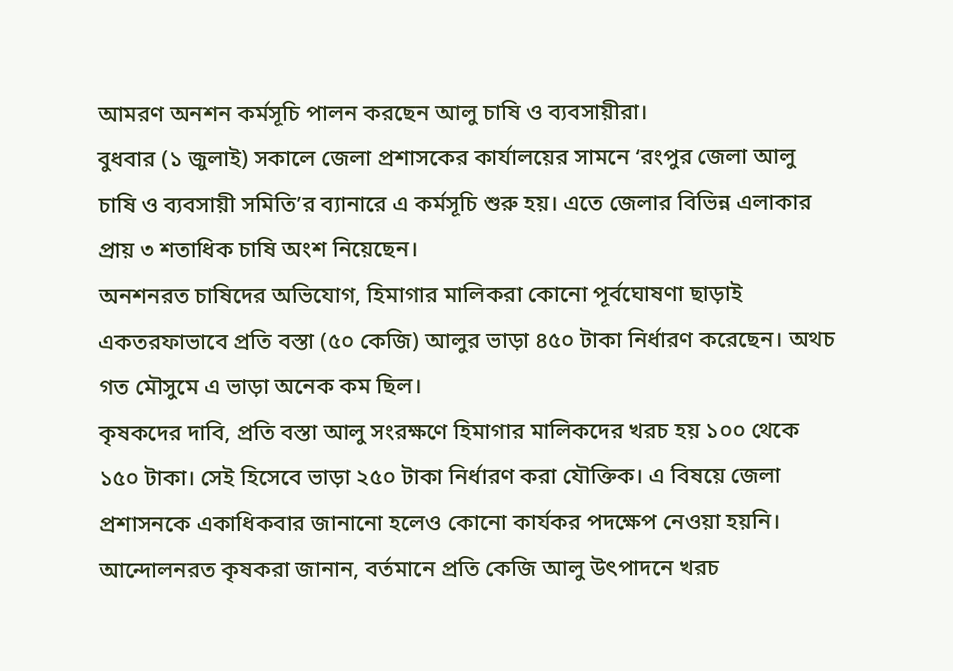আমরণ অনশন কর্মসূচি পালন করছেন আলু চাষি ও ব্যবসায়ীরা।
বুধবার (১ জুলাই) সকালে জেলা প্রশাসকের কার্যালয়ের সামনে ‘রংপুর জেলা আলু চাষি ও ব্যবসায়ী সমিতি’র ব্যানারে এ কর্মসূচি শুরু হয়। এতে জেলার বিভিন্ন এলাকার প্রায় ৩ শতাধিক চাষি অংশ নিয়েছেন।
অনশনরত চাষিদের অভিযোগ, হিমাগার মালিকরা কোনো পূর্বঘোষণা ছাড়াই একতরফাভাবে প্রতি বস্তা (৫০ কেজি) আলুর ভাড়া ৪৫০ টাকা নির্ধারণ করেছেন। অথচ গত মৌসুমে এ ভাড়া অনেক কম ছিল।
কৃষকদের দাবি, প্রতি বস্তা আলু সংরক্ষণে হিমাগার মালিকদের খরচ হয় ১০০ থেকে ১৫০ টাকা। সেই হিসেবে ভাড়া ২৫০ টাকা নির্ধারণ করা যৌক্তিক। এ বিষয়ে জেলা প্রশাসনকে একাধিকবার জানানো হলেও কোনো কার্যকর পদক্ষেপ নেওয়া হয়নি।
আন্দোলনরত কৃষকরা জানান, বর্তমানে প্রতি কেজি আলু উৎপাদনে খরচ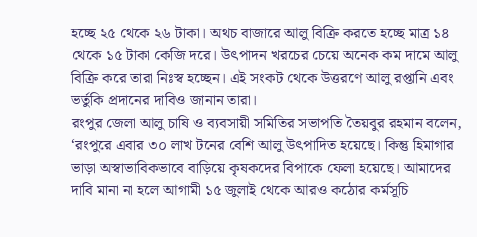হচ্ছে ২৫ থেকে ২৬ টাকা। অথচ বাজারে আলু বিক্রি করতে হচ্ছে মাত্র ১৪ থেকে ১৫ টাকা কেজি দরে। উৎপাদন খরচের চেয়ে অনেক কম দামে আলু বিক্রি করে তারা নিঃস্ব হচ্ছেন। এই সংকট থেকে উত্তরণে আলু রপ্তানি এবং ভর্তুকি প্রদানের দাবিও জানান তারা।
রংপুর জেলা আলু চাষি ও ব্যবসায়ী সমিতির সভাপতি তৈয়বুর রহমান বলেন, ‘রংপুরে এবার ৩০ লাখ টনের বেশি আলু উৎপাদিত হয়েছে। কিন্তু হিমাগার ভাড়া অস্বাভাবিকভাবে বাড়িয়ে কৃষকদের বিপাকে ফেলা হয়েছে। আমাদের দাবি মানা না হলে আগামী ১৫ জুলাই থেকে আরও কঠোর কর্মসূচি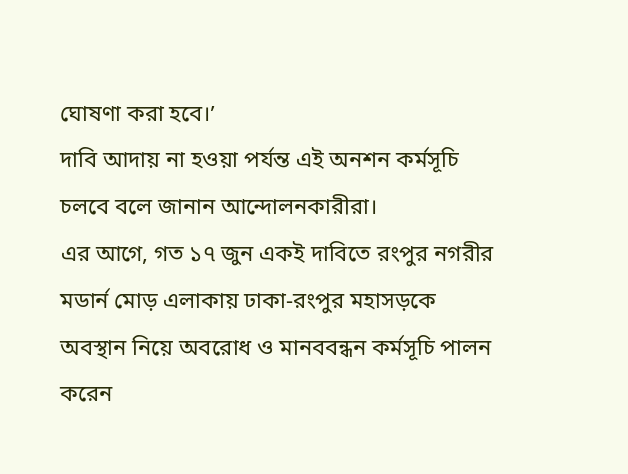ঘোষণা করা হবে।’
দাবি আদায় না হওয়া পর্যন্ত এই অনশন কর্মসূচি চলবে বলে জানান আন্দোলনকারীরা।
এর আগে, গত ১৭ জুন একই দাবিতে রংপুর নগরীর মডার্ন মোড় এলাকায় ঢাকা-রংপুর মহাসড়কে অবস্থান নিয়ে অবরোধ ও মানববন্ধন কর্মসূচি পালন করেন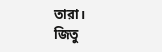তারা।
জিতু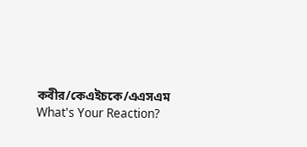কবীর/কেএইচকে/এএসএম
What's Your Reaction?